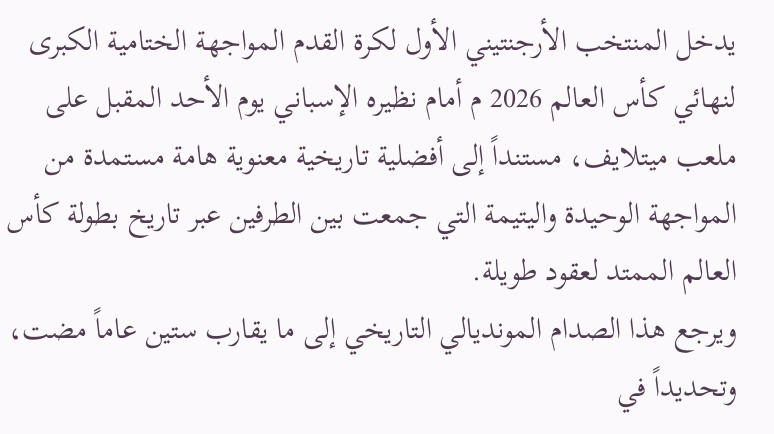يدخل المنتخب الأرجنتيني الأول لكرة القدم المواجهة الختامية الكبرى لنهائي كأس العالم 2026 م أمام نظيره الإسباني يوم الأحد المقبل على ملعب ميتلايف، مستنداً إلى أفضلية تاريخية معنوية هامة مستمدة من المواجهة الوحيدة واليتيمة التي جمعت بين الطرفين عبر تاريخ بطولة كأس العالم الممتد لعقود طويلة.
ويرجع هذا الصدام المونديالي التاريخي إلى ما يقارب ستين عاماً مضت، وتحديداً في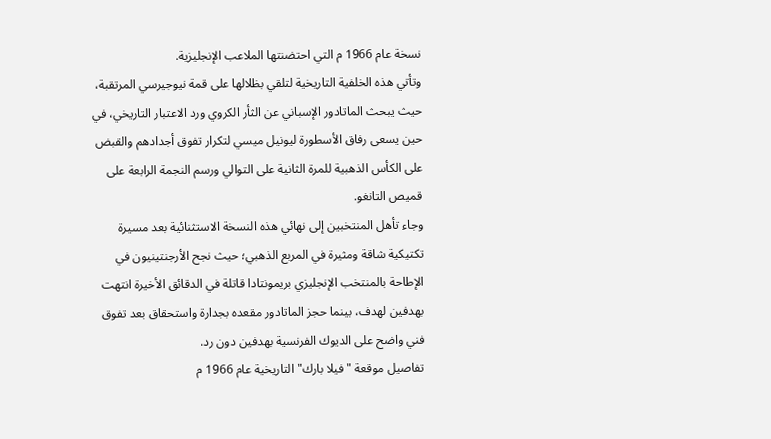نسخة عام 1966 م التي احتضنتها الملاعب الإنجليزية.
وتأتي هذه الخلفية التاريخية لتلقي بظلالها على قمة نيوجيرسي المرتقبة، حيث يبحث الماتادور الإسباني عن الثأر الكروي ورد الاعتبار التاريخي، في حين يسعى رفاق الأسطورة ليونيل ميسي لتكرار تفوق أجدادهم والقبض على الكأس الذهبية للمرة الثانية على التوالي ورسم النجمة الرابعة على قميص التانغو.
وجاء تأهل المنتخبين إلى نهائي هذه النسخة الاستثنائية بعد مسيرة تكتيكية شاقة ومثيرة في المربع الذهبي؛ حيث نجح الأرجنتينيون في الإطاحة بالمنتخب الإنجليزي بريمونتادا قاتلة في الدقائق الأخيرة انتهت بهدفين لهدف، بينما حجز الماتادور مقعده بجدارة واستحقاق بعد تفوق فني واضح على الديوك الفرنسية بهدفين دون رد.
تفاصيل موقعة "فيلا بارك" التاريخية عام 1966 م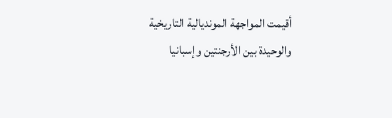أقيمت المواجهة المونديالية التاريخية والوحيدة بين الأرجنتين وإسبانيا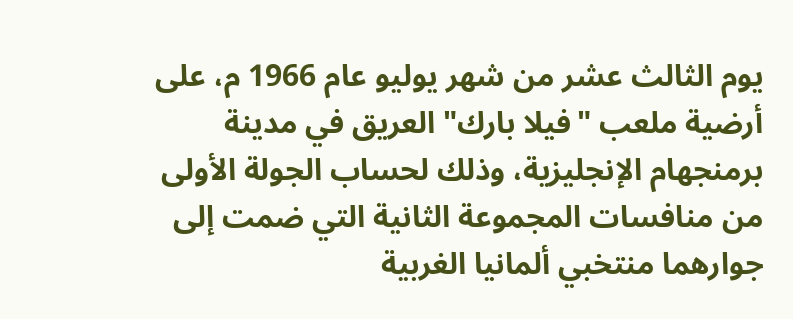يوم الثالث عشر من شهر يوليو عام 1966 م، على أرضية ملعب "فيلا بارك" العريق في مدينة برمنجهام الإنجليزية، وذلك لحساب الجولة الأولى من منافسات المجموعة الثانية التي ضمت إلى جوارهما منتخبي ألمانيا الغربية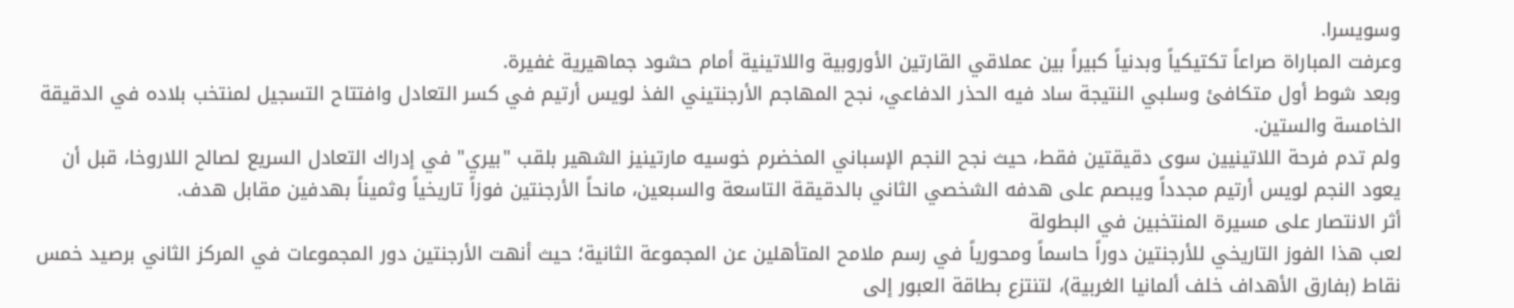وسويسرا.
وعرفت المباراة صراعاً تكتيكياً وبدنياً كبيراً بين عملاقي القارتين الأوروبية واللاتينية أمام حشود جماهيرية غفيرة.
وبعد شوط أول متكافئ وسلبي النتيجة ساد فيه الحذر الدفاعي، نجح المهاجم الأرجنتيني الفذ لويس أرتيم في كسر التعادل وافتتاح التسجيل لمنتخب بلاده في الدقيقة الخامسة والستين.
ولم تدم فرحة اللاتينيين سوى دقيقتين فقط، حيث نجح النجم الإسباني المخضرم خوسيه مارتينيز الشهير بلقب "بيري" في إدراك التعادل السريع لصالح اللاروخا، قبل أن يعود النجم لويس أرتيم مجدداً ويبصم على هدفه الشخصي الثاني بالدقيقة التاسعة والسبعين، مانحاً الأرجنتين فوزاً تاريخياً وثميناً بهدفين مقابل هدف.
أثر الانتصار على مسيرة المنتخبين في البطولة
لعب هذا الفوز التاريخي للأرجنتين دوراً حاسماً ومحورياً في رسم ملامح المتأهلين عن المجموعة الثانية؛ حيث أنهت الأرجنتين دور المجموعات في المركز الثاني برصيد خمس نقاط (بفارق الأهداف خلف ألمانيا الغربية)، لتنتزع بطاقة العبور إلى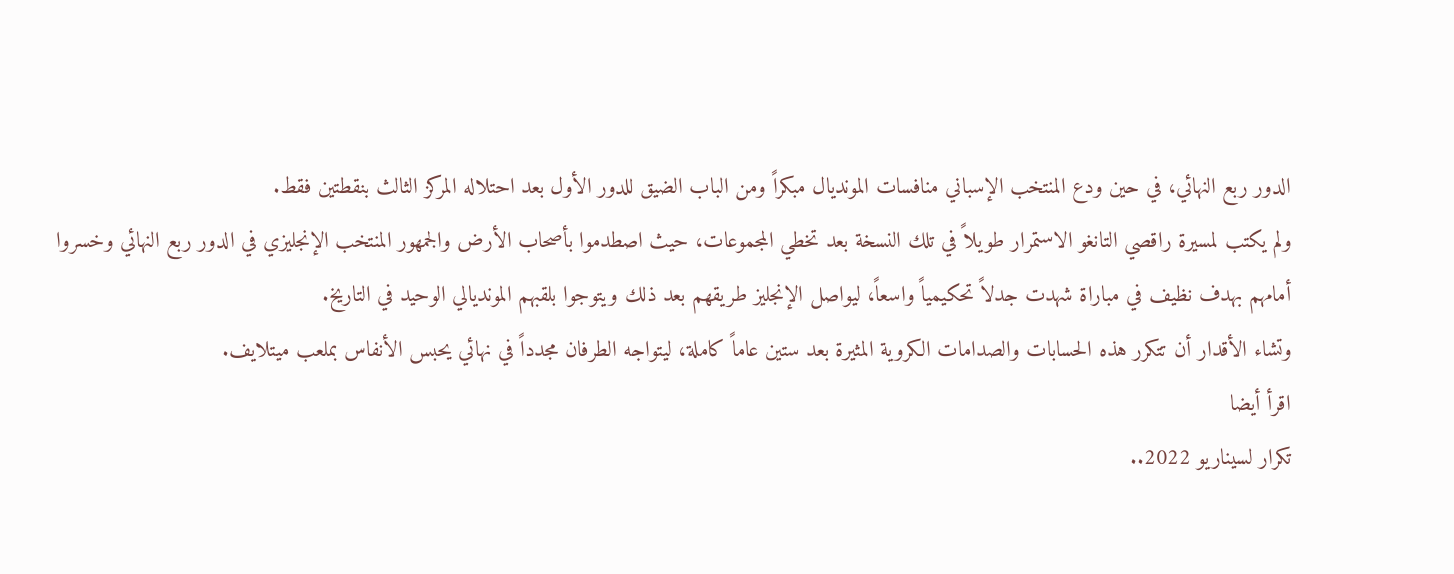الدور ربع النهائي، في حين ودع المنتخب الإسباني منافسات المونديال مبكراً ومن الباب الضيق للدور الأول بعد احتلاله المركز الثالث بنقطتين فقط.
ولم يكتب لمسيرة راقصي التانغو الاستمرار طويلاً في تلك النسخة بعد تخطي المجموعات، حيث اصطدموا بأصحاب الأرض والجمهور المنتخب الإنجليزي في الدور ربع النهائي وخسروا أمامهم بهدف نظيف في مباراة شهدت جدلاً تحكيمياً واسعاً، ليواصل الإنجليز طريقهم بعد ذلك ويتوجوا بلقبهم المونديالي الوحيد في التاريخ.
وتشاء الأقدار أن تتكرر هذه الحسابات والصدامات الكروية المثيرة بعد ستين عاماً كاملة، ليتواجه الطرفان مجدداً في نهائي يحبس الأنفاس بملعب ميتلايف.
اقرأ أيضا
تكرار لسيناريو 2022..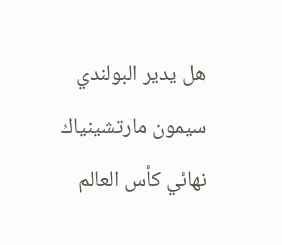هل يدير البولندي سيمون مارتشينياك نهائي كأس العالم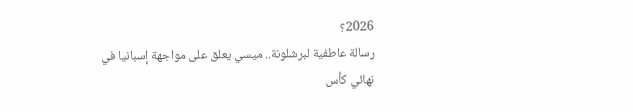2026؟
رسالة عاطفية لبرشلونة.. ميسي يعلق على مواجهة إسبانيا في نهائي كأس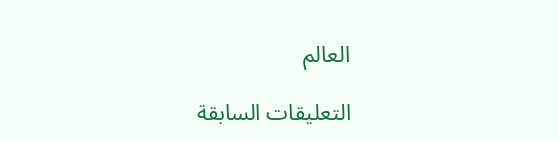العالم

التعليقات السابقة